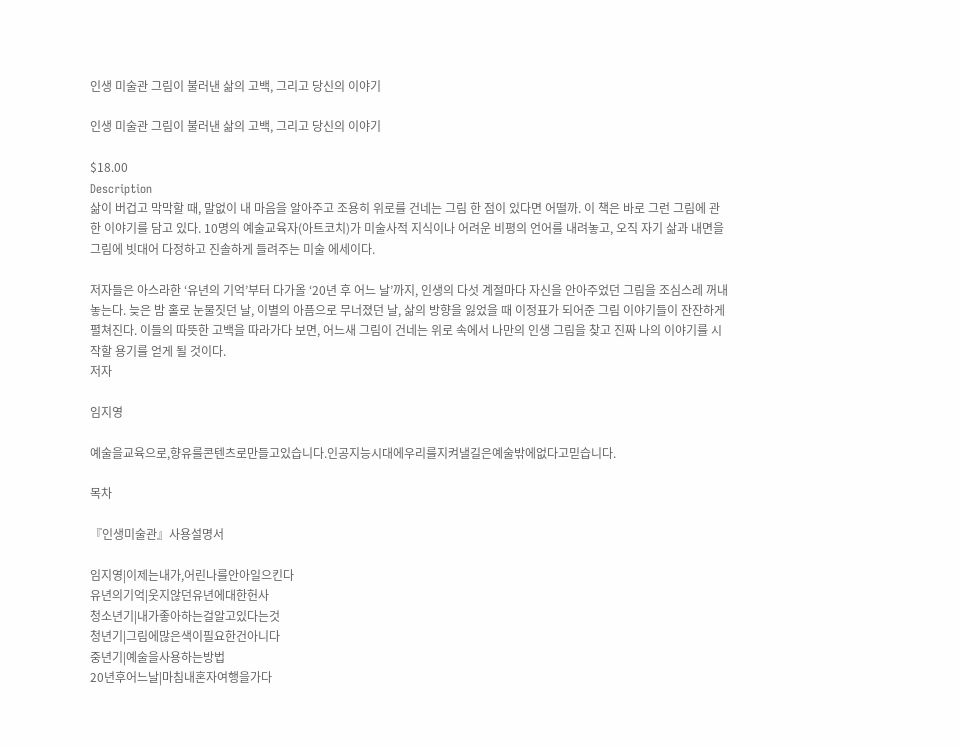인생 미술관 그림이 불러낸 삶의 고백, 그리고 당신의 이야기

인생 미술관 그림이 불러낸 삶의 고백, 그리고 당신의 이야기

$18.00
Description
삶이 버겁고 막막할 때, 말없이 내 마음을 알아주고 조용히 위로를 건네는 그림 한 점이 있다면 어떨까. 이 책은 바로 그런 그림에 관한 이야기를 담고 있다. 10명의 예술교육자(아트코치)가 미술사적 지식이나 어려운 비평의 언어를 내려놓고, 오직 자기 삶과 내면을 그림에 빗대어 다정하고 진솔하게 들려주는 미술 에세이다.

저자들은 아스라한 ‘유년의 기억’부터 다가올 ‘20년 후 어느 날’까지, 인생의 다섯 계절마다 자신을 안아주었던 그림을 조심스레 꺼내놓는다. 늦은 밤 홀로 눈물짓던 날, 이별의 아픔으로 무너졌던 날, 삶의 방향을 잃었을 때 이정표가 되어준 그림 이야기들이 잔잔하게 펼쳐진다. 이들의 따뜻한 고백을 따라가다 보면, 어느새 그림이 건네는 위로 속에서 나만의 인생 그림을 찾고 진짜 나의 이야기를 시작할 용기를 얻게 될 것이다.
저자

임지영

예술을교육으로,향유를콘텐츠로만들고있습니다.인공지능시대에우리를지켜낼길은예술밖에없다고믿습니다.

목차

『인생미술관』사용설명서

임지영|이제는내가,어린나를안아일으킨다
유년의기억|웃지않던유년에대한헌사
청소년기|내가좋아하는걸알고있다는것
청년기|그림에많은색이필요한건아니다
중년기|예술을사용하는방법
20년후어느날|마침내혼자여행을가다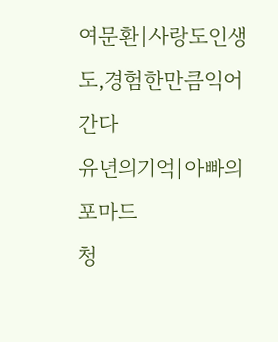여문환|사랑도인생도,경험한만큼익어간다
유년의기억|아빠의포마드
청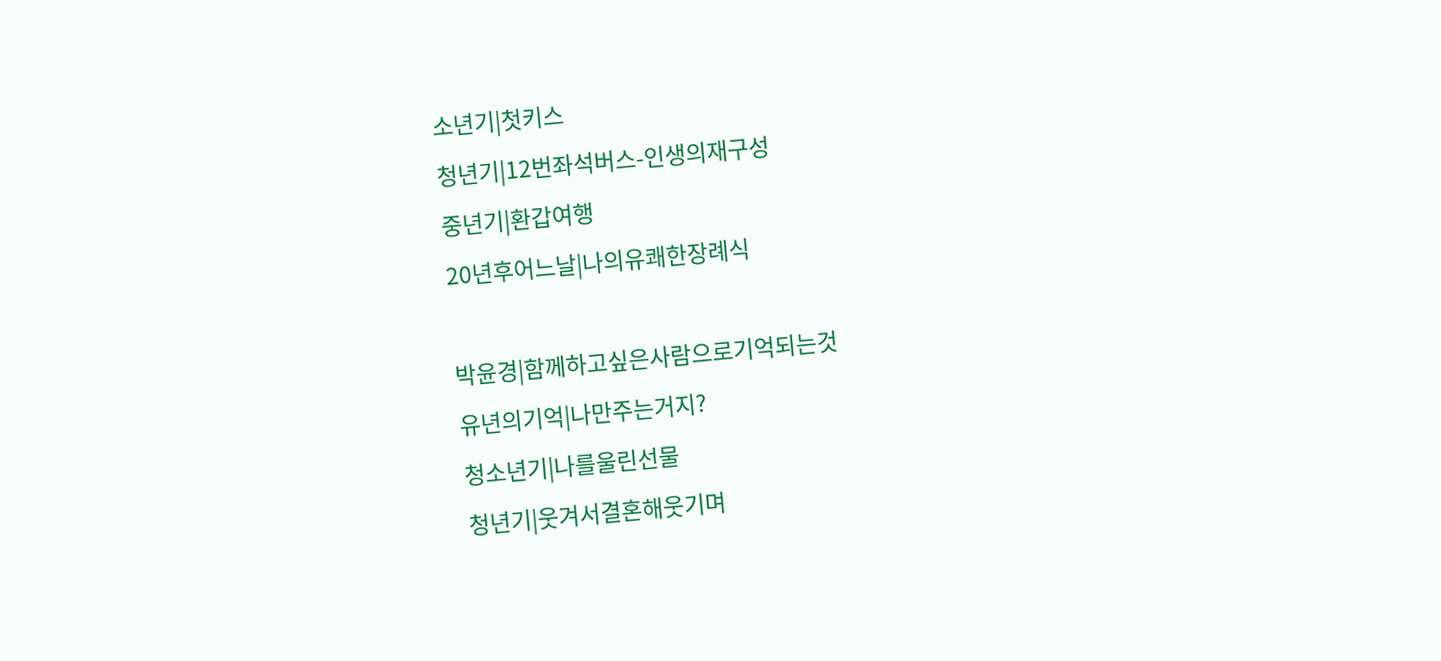소년기|첫키스
청년기|12번좌석버스-인생의재구성
중년기|환갑여행
20년후어느날|나의유쾌한장례식

박윤경|함께하고싶은사람으로기억되는것
유년의기억|나만주는거지?
청소년기|나를울린선물
청년기|웃겨서결혼해웃기며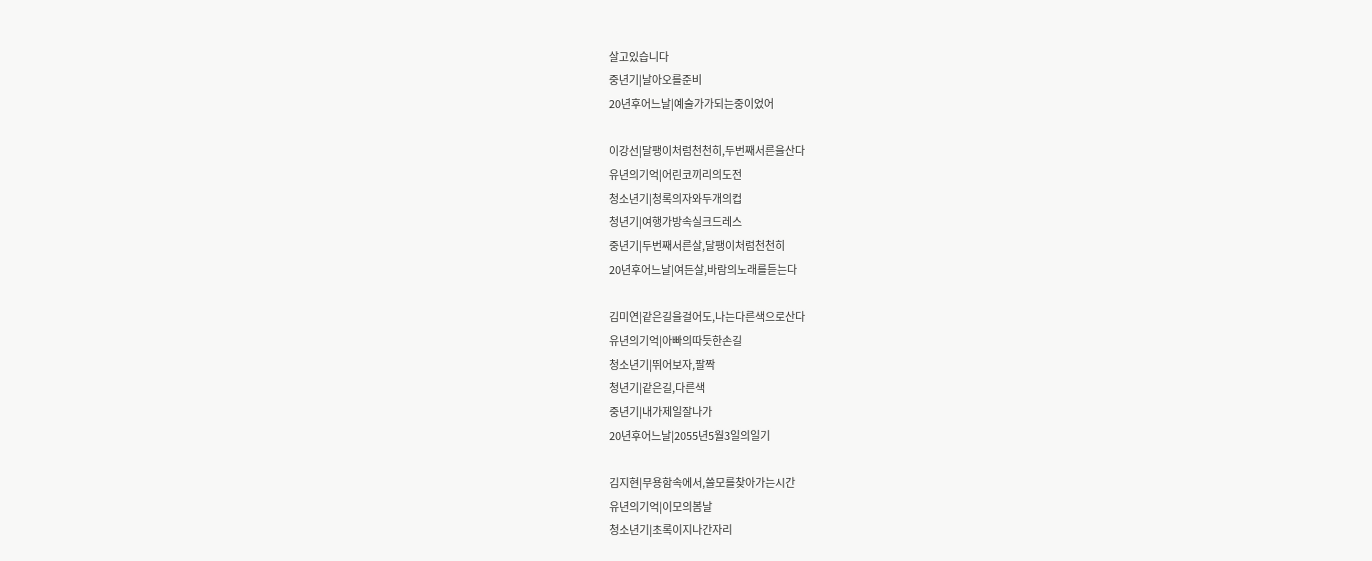살고있습니다
중년기|날아오를준비
20년후어느날|예술가가되는중이었어

이강선|달팽이처럼천천히,두번째서른을산다
유년의기억|어린코끼리의도전
청소년기|청록의자와두개의컵
청년기|여행가방속실크드레스
중년기|두번째서른살,달팽이처럼천천히
20년후어느날|여든살,바람의노래를듣는다

김미연|같은길을걸어도,나는다른색으로산다
유년의기억|아빠의따듯한손길
청소년기|뛰어보자,팔짝
청년기|같은길,다른색
중년기|내가제일잘나가
20년후어느날|2055년5월3일의일기

김지현|무용함속에서,쓸모를찾아가는시간
유년의기억|이모의봄날
청소년기|초록이지나간자리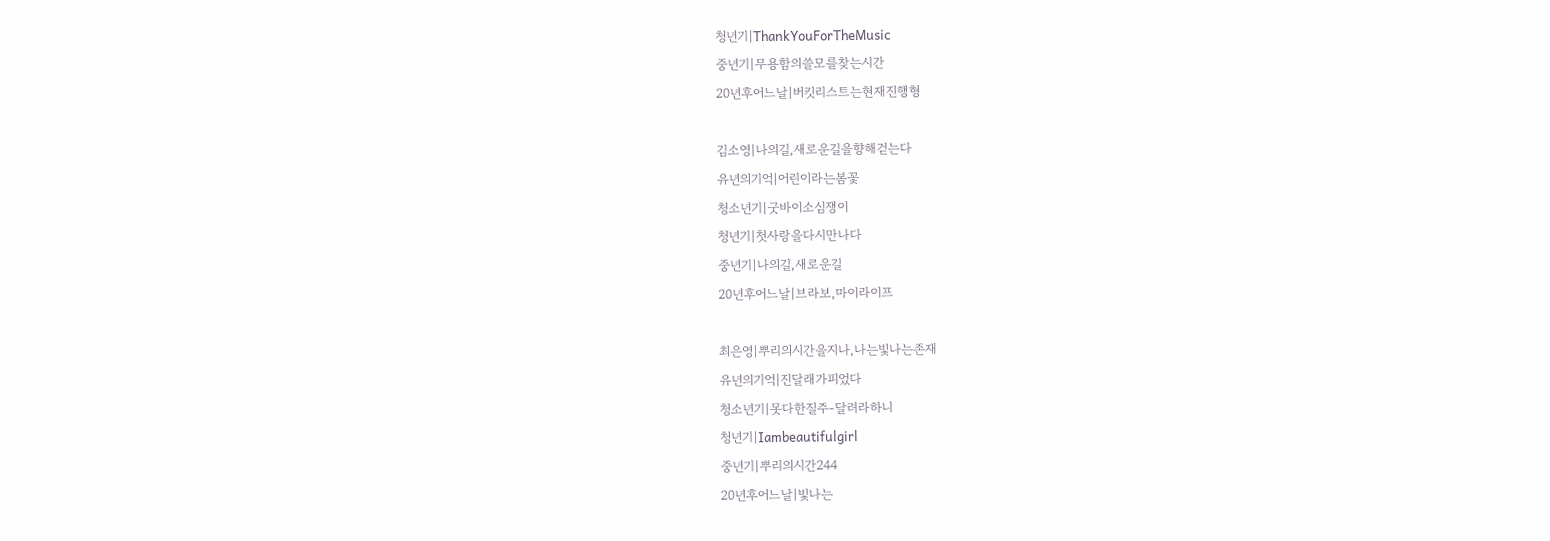청년기|ThankYouForTheMusic
중년기|무용함의쓸모를찾는시간
20년후어느날|버킷리스트는현재진행형

김소영|나의길,새로운길을향해걷는다
유년의기억|어린이라는봄꽃
청소년기|굿바이소심쟁이
청년기|첫사랑을다시만나다
중년기|나의길,새로운길
20년후어느날|브라보,마이라이프

최은영|뿌리의시간을지나,나는빛나는존재
유년의기억|진달래가피었다
청소년기|못다한질주-달려라하니
청년기|Iambeautifulgirl
중년기|뿌리의시간244
20년후어느날|빛나는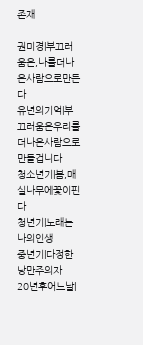존재

권미경|부끄러움은,나를더나은사람으로만든다
유년의기억|부끄러움은우리를더나은사람으로만들겁니다
청소년기|봄,매실나무에꽃이핀다
청년기|노래는나의인생
중년기|다정한낭만주의자
20년후어느날|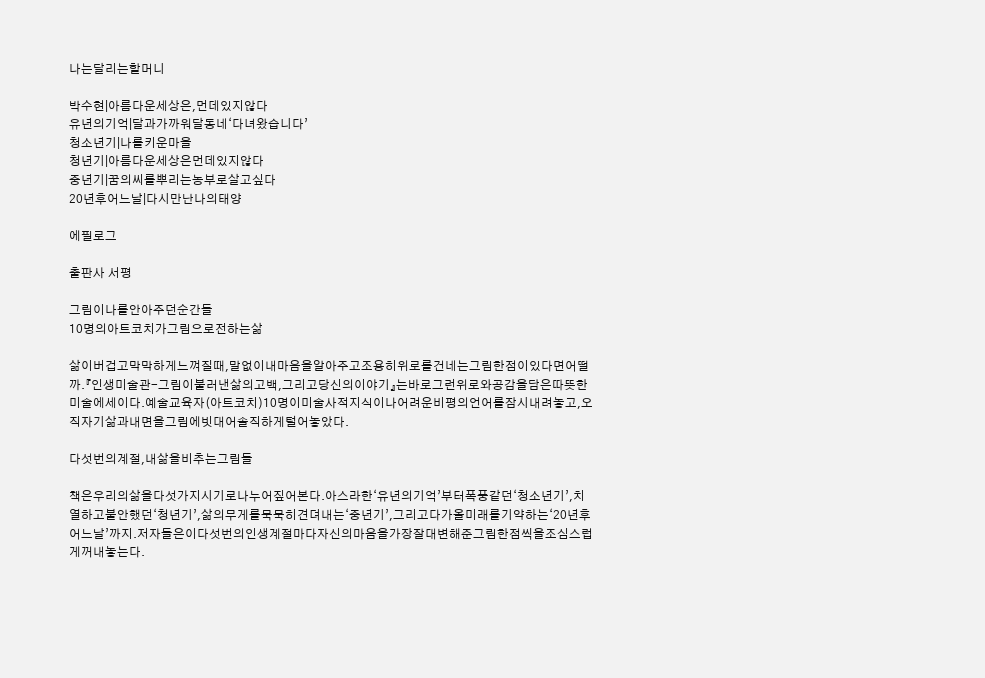나는달리는할머니

박수현|아름다운세상은,먼데있지않다
유년의기억|달과가까워달동네‘다녀왔습니다’
청소년기|나를키운마을
청년기|아름다운세상은먼데있지않다
중년기|꿈의씨를뿌리는농부로살고싶다
20년후어느날|다시만난나의태양

에필로그

출판사 서평

그림이나를안아주던순간들
10명의아트코치가그림으로전하는삶

삶이버겁고막막하게느껴질때,말없이내마음을알아주고조용히위로를건네는그림한점이있다면어떨까.『인생미술관-그림이불러낸삶의고백,그리고당신의이야기』는바로그런위로와공감을담은따뜻한미술에세이다.예술교육자(아트코치)10명이미술사적지식이나어려운비평의언어를잠시내려놓고,오직자기삶과내면을그림에빗대어솔직하게털어놓았다.

다섯번의계절,내삶을비추는그림들

책은우리의삶을다섯가지시기로나누어짚어본다.아스라한‘유년의기억’부터폭풍같던‘청소년기’,치열하고불안했던‘청년기’,삶의무게를묵묵히견뎌내는‘중년기’,그리고다가올미래를기약하는‘20년후어느날’까지.저자들은이다섯번의인생계절마다자신의마음을가장잘대변해준그림한점씩을조심스럽게꺼내놓는다.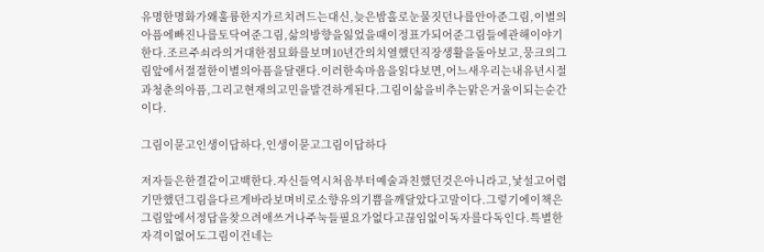유명한명화가왜훌륭한지가르치려드는대신,늦은밤홀로눈물짓던나를안아준그림,이별의아픔에빠진나를토닥여준그림,삶의방향을잃었을때이정표가되어준그림들에관해이야기한다.조르주쇠라의거대한점묘화를보며10년간의치열했던직장생활을돌아보고,뭉크의그림앞에서절절한이별의아픔을달랜다.이러한속마음을읽다보면,어느새우리는내유년시절과청춘의아픔,그리고현재의고민을발견하게된다.그림이삶을비추는맑은거울이되는순간이다.

그림이묻고인생이답하다,인생이묻고그림이답하다

저자들은한결같이고백한다.자신들역시처음부터예술과친했던것은아니라고,낯설고어렵기만했던그림을다르게바라보며비로소향유의기쁨을깨달았다고말이다.그렇기에이책은그림앞에서정답을찾으려애쓰거나주눅들필요가없다고끊임없이독자를다독인다.특별한자격이없어도그림이건네는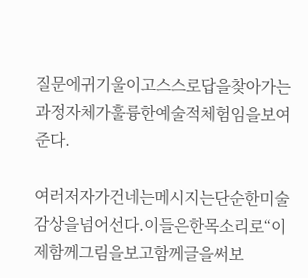질문에귀기울이고스스로답을찾아가는과정자체가훌륭한예술적체험임을보여준다.

여러저자가건네는메시지는단순한미술감상을넘어선다.이들은한목소리로“이제함께그림을보고함께글을써보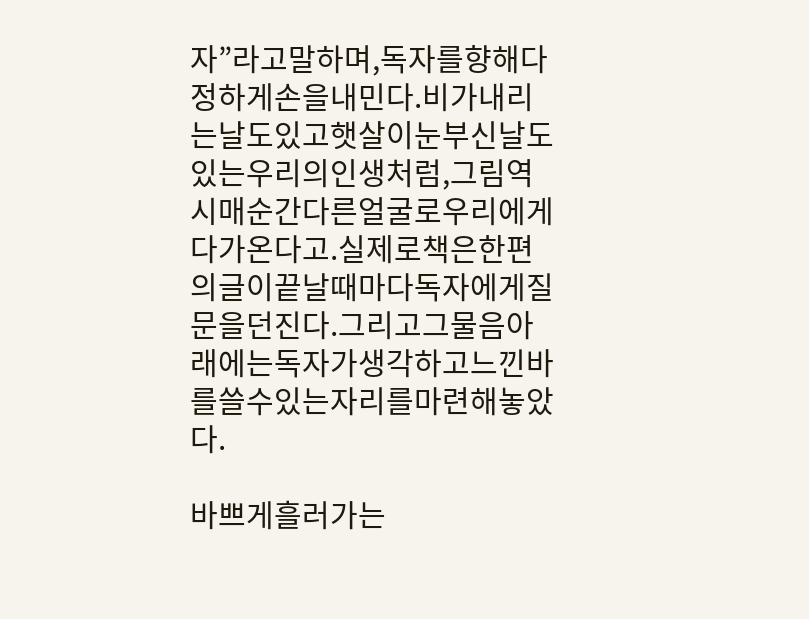자”라고말하며,독자를향해다정하게손을내민다.비가내리는날도있고햇살이눈부신날도있는우리의인생처럼,그림역시매순간다른얼굴로우리에게다가온다고.실제로책은한편의글이끝날때마다독자에게질문을던진다.그리고그물음아래에는독자가생각하고느낀바를쓸수있는자리를마련해놓았다.

바쁘게흘러가는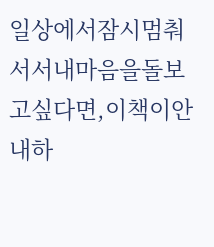일상에서잠시멈춰서서내마음을돌보고싶다면,이책이안내하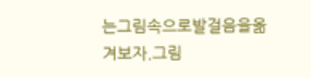는그림속으로발걸음을옮겨보자.그림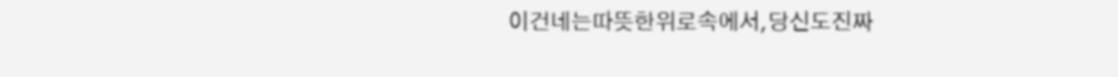이건네는따뜻한위로속에서,당신도진짜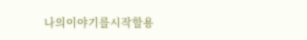나의이야기를시작할용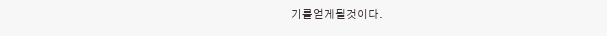기를얻게될것이다.